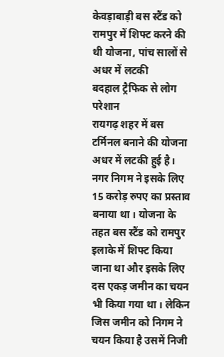केवड़ाबाड़ी बस स्टैंड को रामपुर में शिफ्ट करने की थी योजना, पांच सालों से अधर में लटकी
बदहाल ट्रैफिक से लोग परेशान
रायगढ़ शहर में बस टर्मिनल बनाने की योजना अधर में लटकी हुई है। नगर निगम ने इसके लिए 15 करोड़ रुपए का प्रस्ताव बनाया था। योजना के तहत बस स्टैंड को रामपुर इलाके में शिफ्ट किया जाना था और इसके लिए दस एकड़ जमीन का चयन भी किया गया था। लेकिन जिस जमीन को निगम ने चयन किया है उसमें निजी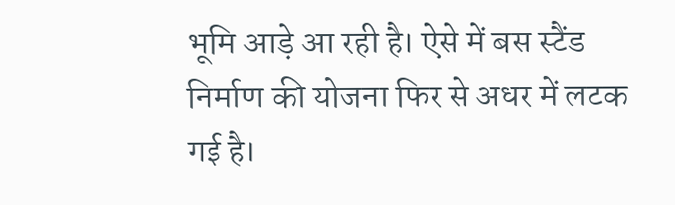भूमि आड़े आ रही है। ऐसे में बस स्टैंड निर्माण की योजना फिर से अधर में लटक गई है।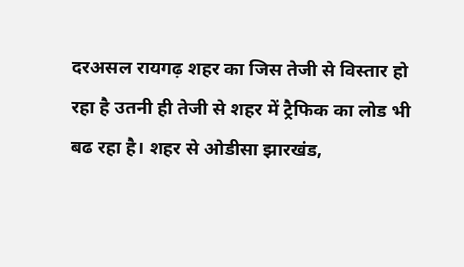दरअसल रायगढ़ शहर का जिस तेजी से विस्तार हो रहा है उतनी ही तेजी से शहर में ट्रैफिक का लोड भी बढ रहा है। शहर से ओडीसा झारखंड,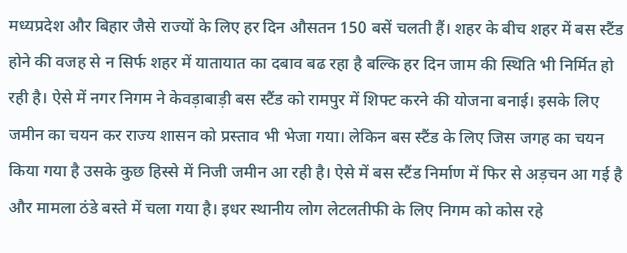मध्यप्रदेश और बिहार जैसे राज्यों के लिए हर दिन औसतन 150 बसें चलती हैं। शहर के बीच शहर में बस स्टैंड होने की वजह से न सिर्फ शहर में यातायात का दबाव बढ रहा है बल्कि हर दिन जाम की स्थिति भी निर्मित हो रही है। ऐसे में नगर निगम ने केवड़ाबाड़ी बस स्टैंड को रामपुर में शिफ्ट करने की योजना बनाई। इसके लिए जमीन का चयन कर राज्य शासन को प्रस्ताव भी भेजा गया। लेकिन बस स्टैंड के लिए जिस जगह का चयन किया गया है उसके कुछ हिस्से में निजी जमीन आ रही है। ऐसे में बस स्टैंड निर्माण में फिर से अड़चन आ गई है और मामला ठंडे बस्ते में चला गया है। इधर स्थानीय लोग लेटलतीफी के लिए निगम को कोस रहे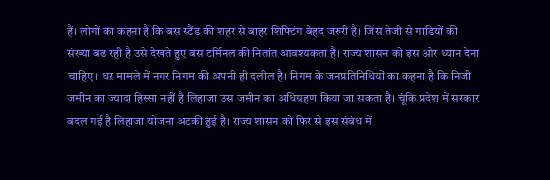हैं। लोगों का कहना है कि बस स्टैंड की शहर से बाहर शिफ्टिंग बेहद जरुरी है। जिस तेजी से गाडियों की संख्या बढ रही है उसे देखते हुए बस टर्मिनल की नितांत आवश्यकता है। राज्य शासन को इस ओर ध्यान देना चाहिए। धऱ मामले में नगर निगम की अपनी ही दलील है। निगम के जनप्रतिनिधियों का कहना है कि निजी जमीन का ज्यादा हिस्सा नहीं है लिहाजा उस जमीन का अधिग्रहण किया जा सकता है। चूंकि प्रदेश में सरकार बदल गई है लिहाजा योजना अटकी हुई है। राज्य शासन को फिर से इस संबंध में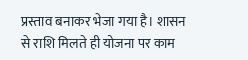प्रस्ताव बनाकर भेजा गया है। शासन से राशि मिलते ही योजना पर काम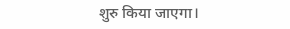शुरु किया जाएगा।